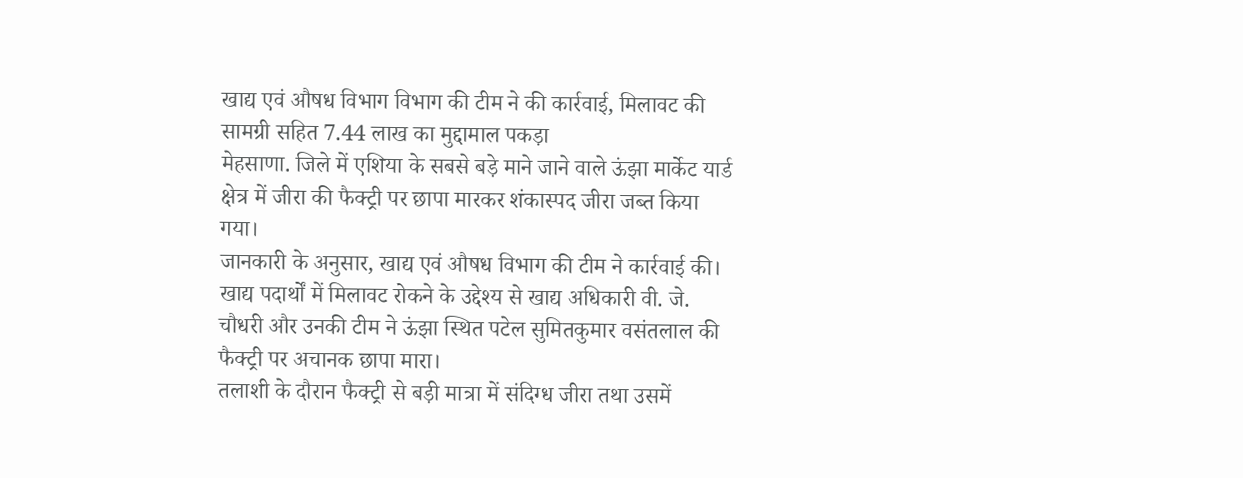खाद्य एवं औषध विभाग विभाग की टीम ने की कार्रवाई, मिलावट की सामग्री सहित 7.44 लाख का मुद्दामाल पकड़ा
मेहसाणा. जिले में एशिया के सबसे बड़े माने जाने वाले ऊंझा मार्केट यार्ड क्षेत्र में जीरा की फैक्ट्री पर छापा मारकर शंकास्पद जीरा जब्त किया गया।
जानकारी के अनुसार, खाद्य एवं औषध विभाग की टीम ने कार्रवाई की। खाद्य पदार्थों में मिलावट रोकने के उद्देश्य से खाद्य अधिकारी वी. जे. चौधरी और उनकी टीम ने ऊंझा स्थित पटेल सुमितकुमार वसंतलाल की फैक्ट्री पर अचानक छापा मारा।
तलाशी के दौरान फैक्ट्री से बड़ी मात्रा में संदिग्ध जीरा तथा उसमें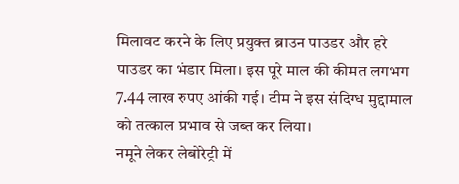मिलावट करने के लिए प्रयुक्त ब्राउन पाउडर और हरे पाउडर का भंडार मिला। इस पूरे माल की कीमत लगभग 7.44 लाख रुपए आंकी गई। टीम ने इस संदिग्ध मुद्दामाल को तत्काल प्रभाव से जब्त कर लिया।
नमूने लेकर लेबोरेट्री में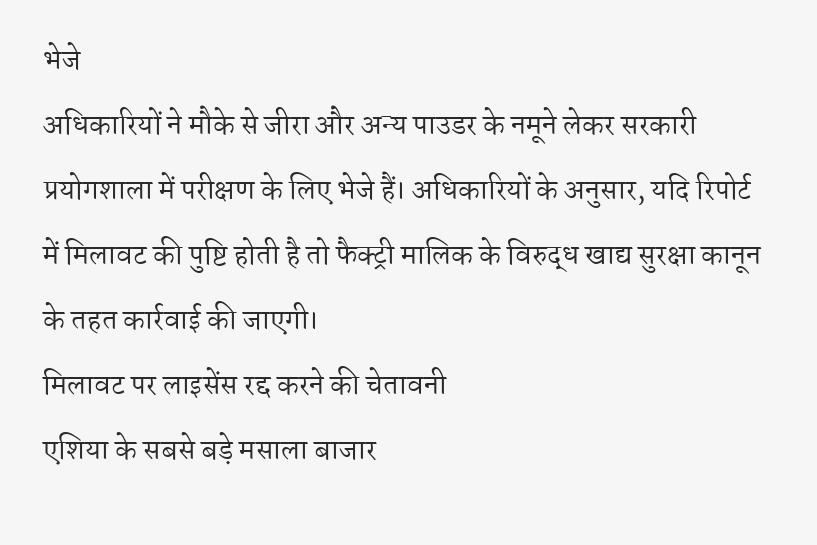भेजे
अधिकारियों ने मौके से जीरा और अन्य पाउडर के नमूने लेकर सरकारी प्रयोगशाला में परीक्षण के लिए भेजे हैं। अधिकारियों के अनुसार, यदि रिपोर्ट में मिलावट की पुष्टि होती है तो फैक्ट्री मालिक के विरुद्ध खाद्य सुरक्षा कानून के तहत कार्रवाई की जाएगी।
मिलावट पर लाइसेंस रद्द करने की चेतावनी
एशिया के सबसे बड़े मसाला बाजार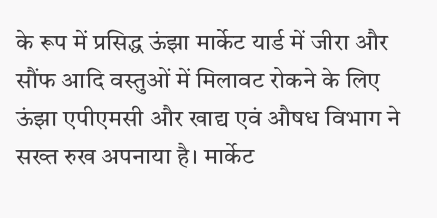के रूप में प्रसिद्ध ऊंझा मार्केट यार्ड में जीरा और सौंफ आदि वस्तुओं में मिलावट रोकने के लिए ऊंझा एपीएमसी और खाद्य एवं औषध विभाग ने सख्त रुख अपनाया है। मार्केट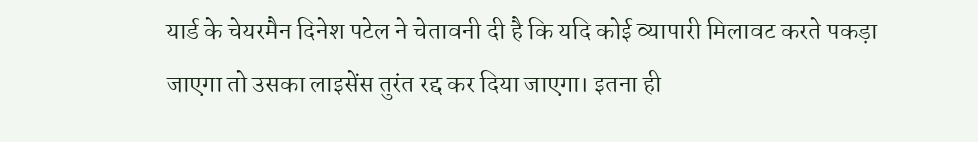यार्ड के चेयरमैन दिनेश पटेल ने चेतावनी दी है कि यदि कोई व्यापारी मिलावट करते पकड़ा जाएगा तो उसका लाइसेंस तुरंत रद्द कर दिया जाएगा। इतना ही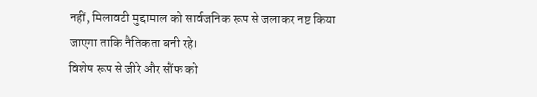नहीं, मिलावटी मुद्दामाल को सार्वजनिक रूप से जलाकर नष्ट किया जाएगा ताकि नैतिकता बनी रहे।
विशेष रूप से जीरे और सौंफ को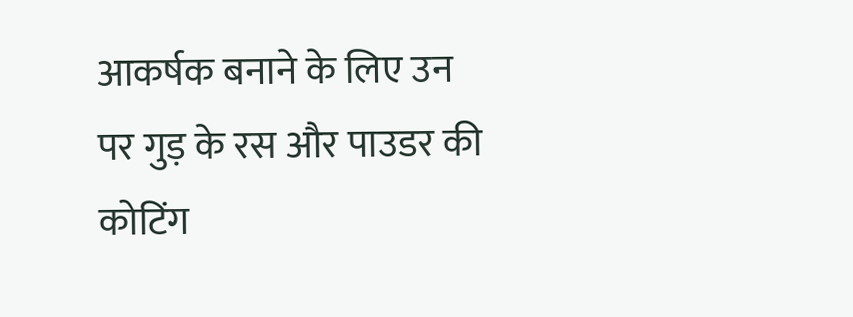आकर्षक बनाने के लिए उन पर गुड़ के रस और पाउडर की कोटिंग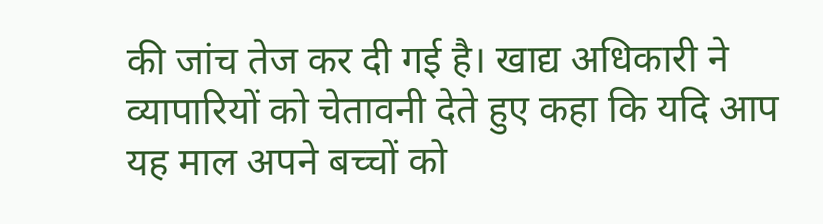की जांच तेज कर दी गई है। खाद्य अधिकारी ने व्यापारियों को चेतावनी देते हुए कहा कि यदि आप यह माल अपने बच्चों को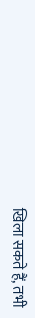खिला सकते हैं, तभी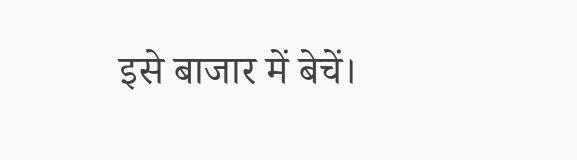इसे बाजार में बेचें।